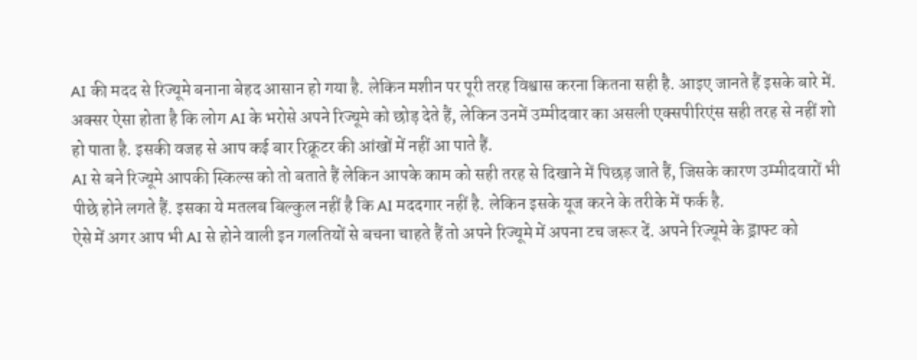AI की मदद से रिज्यूमे बनाना बेहद आसान हो गया है. लेकिन मशीन पर पूरी तरह विश्वास करना कितना सही है. आइए जानते हैं इसके बारे में.
अक्सर ऐसा होता है कि लोग AI के भरोसे अपने रिज्यूमे को छोड़ देते हैं, लेकिन उनमें उम्मीदवार का असली एक्सपीरिएंस सही तरह से नहीं शो हो पाता है. इसकी वजह से आप कई बार रिक्रूटर की आंखों में नहीं आ पाते हैं.
AI से बने रिज्यूमे आपकी स्किल्स को तो बताते हैं लेकिन आपके काम को सही तरह से दिखाने में पिछड़ जाते हैं, जिसके कारण उम्मीदवारों भी पीछे होने लगते हैं. इसका ये मतलब बिल्कुल नहीं है कि AI मददगार नहीं है. लेकिन इसके यूज करने के तरीके में फर्क है.
ऐसे में अगर आप भी AI से होने वाली इन गलतियों से बचना चाहते हैं तो अपने रिज्यूमे में अपना टच जरूर दें. अपने रिज्यूमे के ड्राफ्ट को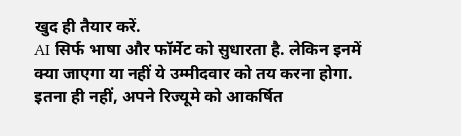खुद ही तैयार करें.
AI सिर्फ भाषा और फॉर्मेट को सुधारता है. लेकिन इनमें क्या जाएगा या नहीं ये उम्मीदवार को तय करना होगा.
इतना ही नहीं, अपने रिज्यूमे को आकर्षित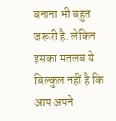बनाना भी बहुत जरूरी है. लेकिन इसका मतलब ये बिल्कुल नहीं है कि आप अपने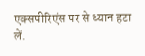एक्सपीरिएंस पर से ध्यान हटा लें.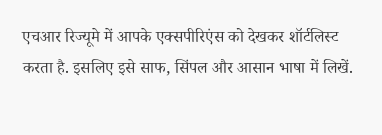एचआर रिज्यूमे में आपके एक्सपीरिएंस को देखकर शॉर्टलिस्ट करता है. इसलिए इसे साफ, सिंपल और आसान भाषा में लिखें.